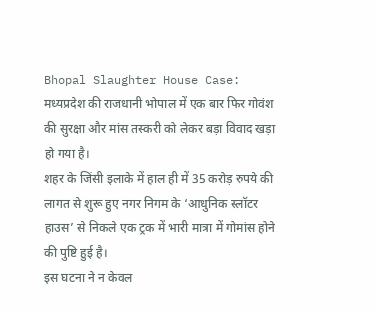Bhopal Slaughter House Case: मध्यप्रदेश की राजधानी भोपाल में एक बार फिर गोवंश की सुरक्षा और मांस तस्करी को लेकर बड़ा विवाद खड़ा हो गया है।
शहर के जिंसी इलाके में हाल ही में 35 करोड़ रुपये की लागत से शुरू हुए नगर निगम के ‘आधुनिक स्लॉटर हाउस’ से निकले एक ट्रक में भारी मात्रा में गोमांस होने की पुष्टि हुई है।
इस घटना ने न केवल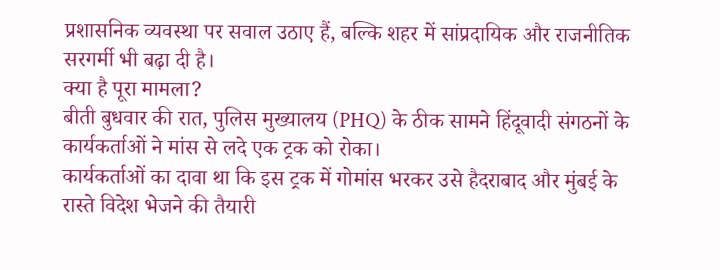प्रशासनिक व्यवस्था पर सवाल उठाए हैं, बल्कि शहर में सांप्रदायिक और राजनीतिक सरगर्मी भी बढ़ा दी है।
क्या है पूरा मामला?
बीती बुधवार की रात, पुलिस मुख्यालय (PHQ) के ठीक सामने हिंदूवादी संगठनों के कार्यकर्ताओं ने मांस से लदे एक ट्रक को रोका।
कार्यकर्ताओं का दावा था कि इस ट्रक में गोमांस भरकर उसे हैदराबाद और मुंबई के रास्ते विदेश भेजने की तैयारी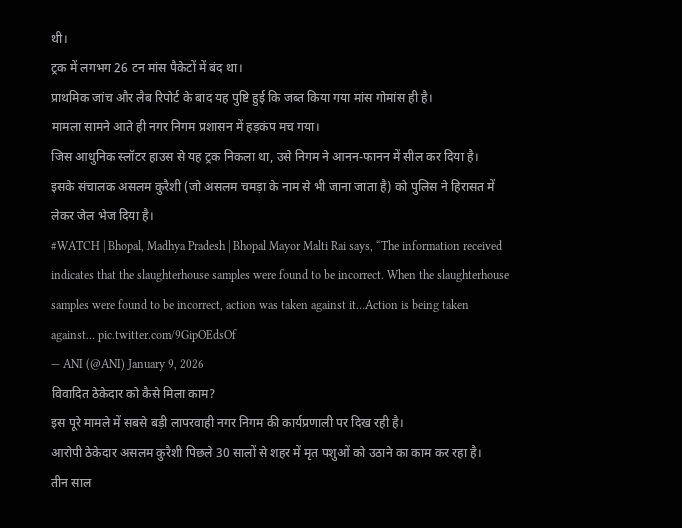थी।
ट्रक में लगभग 26 टन मांस पैकेटों में बंद था।
प्राथमिक जांच और लैब रिपोर्ट के बाद यह पुष्टि हुई कि जब्त किया गया मांस गोमांस ही है।
मामला सामने आते ही नगर निगम प्रशासन में हड़कंप मच गया।
जिस आधुनिक स्लॉटर हाउस से यह ट्रक निकला था, उसे निगम ने आनन-फानन में सील कर दिया है।
इसके संचालक असलम कुरैशी (जो असलम चमड़ा के नाम से भी जाना जाता है) को पुलिस ने हिरासत में लेकर जेल भेज दिया है।
#WATCH | Bhopal, Madhya Pradesh | Bhopal Mayor Malti Rai says, “The information received indicates that the slaughterhouse samples were found to be incorrect. When the slaughterhouse samples were found to be incorrect, action was taken against it…Action is being taken against… pic.twitter.com/9GipOEdsOf
— ANI (@ANI) January 9, 2026
विवादित ठेकेदार को कैसे मिला काम?
इस पूरे मामले में सबसे बड़ी लापरवाही नगर निगम की कार्यप्रणाली पर दिख रही है।
आरोपी ठेकेदार असलम कुरैशी पिछले 30 सालों से शहर में मृत पशुओं को उठाने का काम कर रहा है।
तीन साल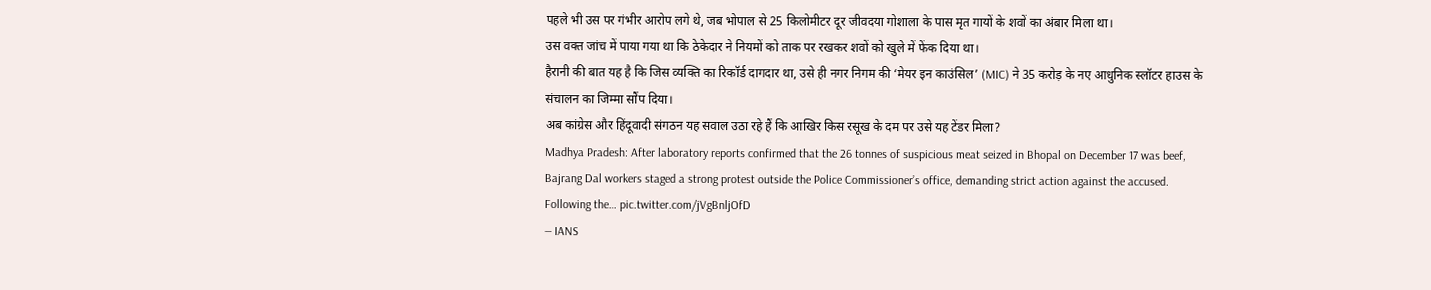पहले भी उस पर गंभीर आरोप लगे थे, जब भोपाल से 25 किलोमीटर दूर जीवदया गोशाला के पास मृत गायों के शवों का अंबार मिला था।
उस वक्त जांच में पाया गया था कि ठेकेदार ने नियमों को ताक पर रखकर शवों को खुले में फेंक दिया था।
हैरानी की बात यह है कि जिस व्यक्ति का रिकॉर्ड दागदार था, उसे ही नगर निगम की ‘मेयर इन काउंसिल’ (MIC) ने 35 करोड़ के नए आधुनिक स्लॉटर हाउस के संचालन का जिम्मा सौंप दिया।
अब कांग्रेस और हिंदूवादी संगठन यह सवाल उठा रहे हैं कि आखिर किस रसूख के दम पर उसे यह टेंडर मिला?
Madhya Pradesh: After laboratory reports confirmed that the 26 tonnes of suspicious meat seized in Bhopal on December 17 was beef, Bajrang Dal workers staged a strong protest outside the Police Commissioner’s office, demanding strict action against the accused.
Following the… pic.twitter.com/jVgBnljOfD
— IANS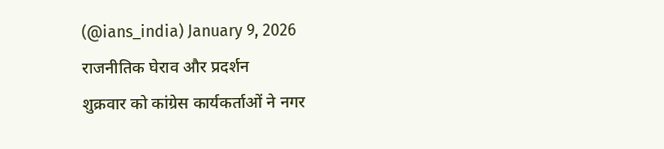(@ians_india) January 9, 2026
राजनीतिक घेराव और प्रदर्शन
शुक्रवार को कांग्रेस कार्यकर्ताओं ने नगर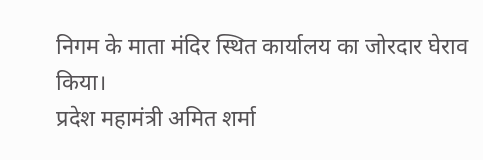निगम के माता मंदिर स्थित कार्यालय का जोरदार घेराव किया।
प्रदेश महामंत्री अमित शर्मा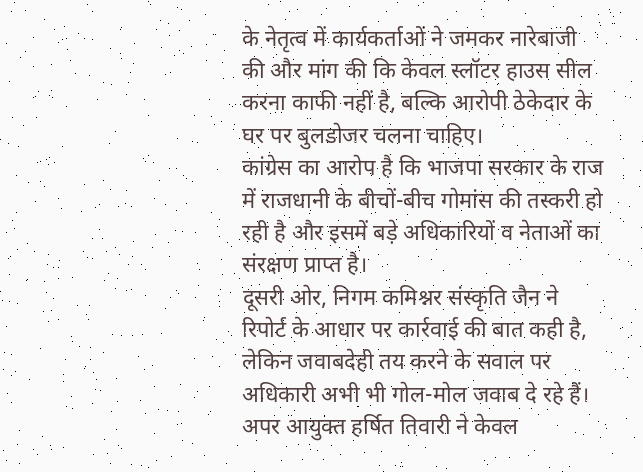के नेतृत्व में कार्यकर्ताओं ने जमकर नारेबाजी की और मांग की कि केवल स्लॉटर हाउस सील करना काफी नहीं है, बल्कि आरोपी ठेकेदार के घर पर बुलडोजर चलना चाहिए।
कांग्रेस का आरोप है कि भाजपा सरकार के राज में राजधानी के बीचों-बीच गोमांस की तस्करी हो रही है और इसमें बड़े अधिकारियों व नेताओं का संरक्षण प्राप्त है।
दूसरी ओर, निगम कमिश्नर संस्कृति जैन ने रिपोर्ट के आधार पर कार्रवाई की बात कही है, लेकिन जवाबदेही तय करने के सवाल पर अधिकारी अभी भी गोल-मोल जवाब दे रहे हैं।
अपर आयुक्त हर्षित तिवारी ने केवल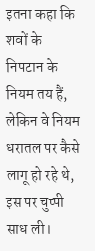इतना कहा कि शवों के निपटान के नियम तय हैं, लेकिन वे नियम धरातल पर कैसे लागू हो रहे थे, इस पर चुप्पी साध ली।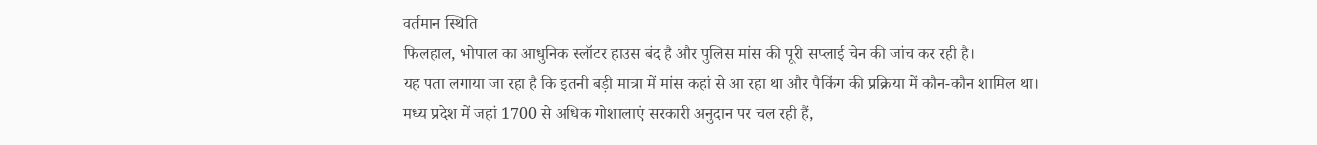वर्तमान स्थिति
फिलहाल, भोपाल का आधुनिक स्लॉटर हाउस बंद है और पुलिस मांस की पूरी सप्लाई चेन की जांच कर रही है।
यह पता लगाया जा रहा है कि इतनी बड़ी मात्रा में मांस कहां से आ रहा था और पैकिंग की प्रक्रिया में कौन-कौन शामिल था।
मध्य प्रदेश में जहां 1700 से अधिक गोशालाएं सरकारी अनुदान पर चल रही हैं,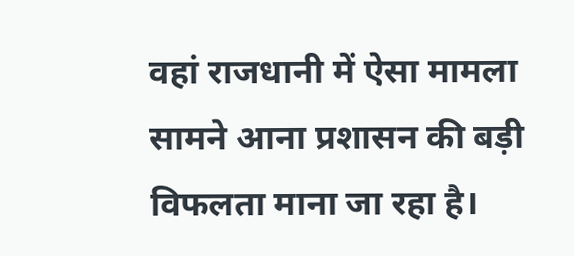वहां राजधानी में ऐसा मामला सामने आना प्रशासन की बड़ी विफलता माना जा रहा है।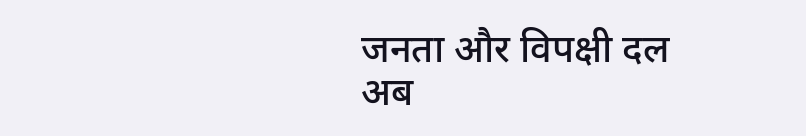जनता और विपक्षी दल अब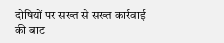दोषियों पर सख्त से सख्त कार्रवाई की बाट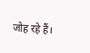जोह रहे हैं।